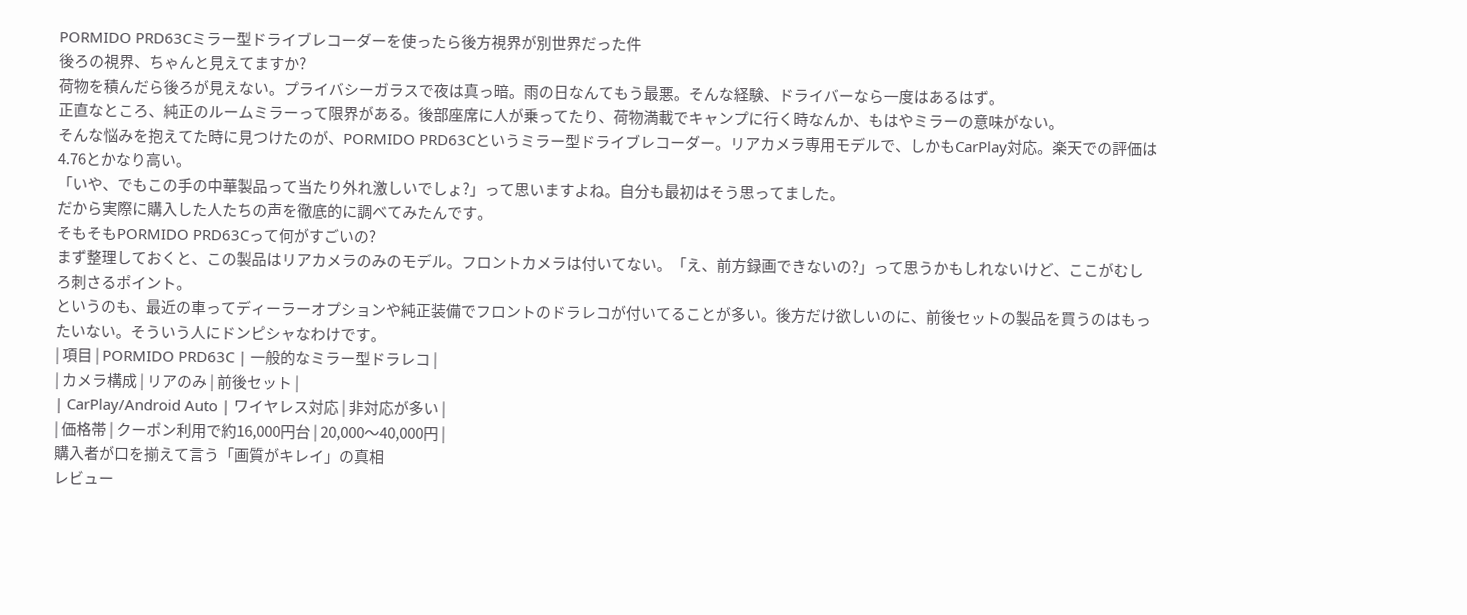PORMIDO PRD63Cミラー型ドライブレコーダーを使ったら後方視界が別世界だった件
後ろの視界、ちゃんと見えてますか?
荷物を積んだら後ろが見えない。プライバシーガラスで夜は真っ暗。雨の日なんてもう最悪。そんな経験、ドライバーなら一度はあるはず。
正直なところ、純正のルームミラーって限界がある。後部座席に人が乗ってたり、荷物満載でキャンプに行く時なんか、もはやミラーの意味がない。
そんな悩みを抱えてた時に見つけたのが、PORMIDO PRD63Cというミラー型ドライブレコーダー。リアカメラ専用モデルで、しかもCarPlay対応。楽天での評価は4.76とかなり高い。
「いや、でもこの手の中華製品って当たり外れ激しいでしょ?」って思いますよね。自分も最初はそう思ってました。
だから実際に購入した人たちの声を徹底的に調べてみたんです。
そもそもPORMIDO PRD63Cって何がすごいの?
まず整理しておくと、この製品はリアカメラのみのモデル。フロントカメラは付いてない。「え、前方録画できないの?」って思うかもしれないけど、ここがむしろ刺さるポイント。
というのも、最近の車ってディーラーオプションや純正装備でフロントのドラレコが付いてることが多い。後方だけ欲しいのに、前後セットの製品を買うのはもったいない。そういう人にドンピシャなわけです。
| 項目 | PORMIDO PRD63C | 一般的なミラー型ドラレコ |
| カメラ構成 | リアのみ | 前後セット |
| CarPlay/Android Auto | ワイヤレス対応 | 非対応が多い |
| 価格帯 | クーポン利用で約16,000円台 | 20,000〜40,000円 |
購入者が口を揃えて言う「画質がキレイ」の真相
レビュー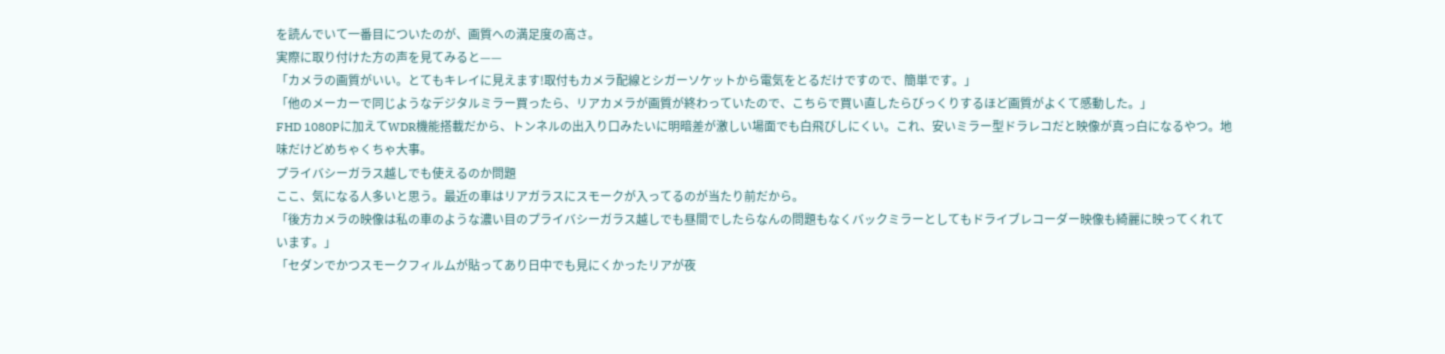を読んでいて一番目についたのが、画質への満足度の高さ。
実際に取り付けた方の声を見てみると——
「カメラの画質がいい。とてもキレイに見えます!取付もカメラ配線とシガーソケットから電気をとるだけですので、簡単です。」
「他のメーカーで同じようなデジタルミラー買ったら、リアカメラが画質が終わっていたので、こちらで買い直したらびっくりするほど画質がよくて感動した。」
FHD 1080Pに加えてWDR機能搭載だから、トンネルの出入り口みたいに明暗差が激しい場面でも白飛びしにくい。これ、安いミラー型ドラレコだと映像が真っ白になるやつ。地味だけどめちゃくちゃ大事。
プライバシーガラス越しでも使えるのか問題
ここ、気になる人多いと思う。最近の車はリアガラスにスモークが入ってるのが当たり前だから。
「後方カメラの映像は私の車のような濃い目のプライバシーガラス越しでも昼間でしたらなんの問題もなくバックミラーとしてもドライブレコーダー映像も綺麗に映ってくれています。」
「セダンでかつスモークフィルムが貼ってあり日中でも見にくかったリアが夜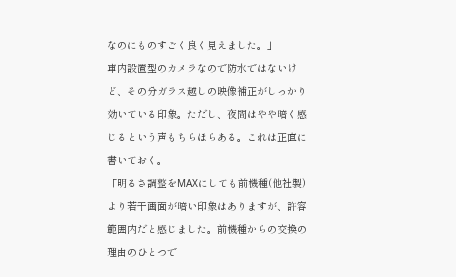なのにものすごく良く見えました。」
車内設置型のカメラなので防水ではないけど、その分ガラス越しの映像補正がしっかり効いている印象。ただし、夜間はやや暗く感じるという声もちらほらある。これは正直に書いておく。
「明るさ調整をMAXにしても前機種(他社製)より若干画面が暗い印象はありますが、許容範囲内だと感じました。前機種からの交換の理由のひとつで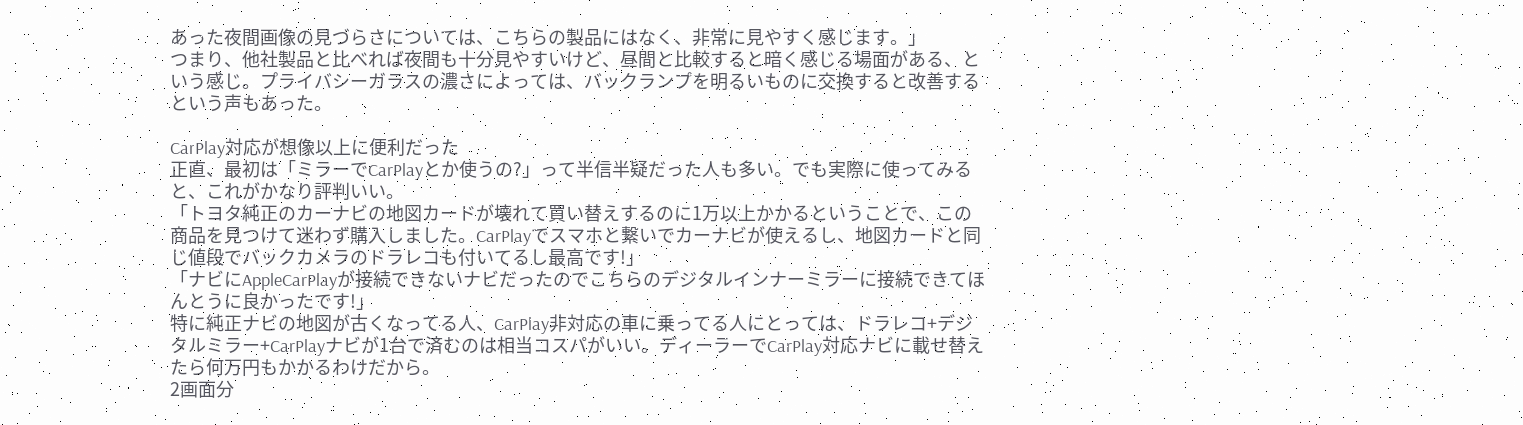あった夜間画像の見づらさについては、こちらの製品にはなく、非常に見やすく感じます。」
つまり、他社製品と比べれば夜間も十分見やすいけど、昼間と比較すると暗く感じる場面がある、という感じ。プライバシーガラスの濃さによっては、バックランプを明るいものに交換すると改善するという声もあった。

CarPlay対応が想像以上に便利だった
正直、最初は「ミラーでCarPlayとか使うの?」って半信半疑だった人も多い。でも実際に使ってみると、これがかなり評判いい。
「トヨタ純正のカーナビの地図カードが壊れて買い替えするのに1万以上かかるということで、この商品を見つけて迷わず購入しました。CarPlayでスマホと繋いでカーナビが使えるし、地図カードと同じ値段でバックカメラのドラレコも付いてるし最高です!」
「ナビにAppleCarPlayが接続できないナビだったのでこちらのデジタルインナーミラーに接続できてほんとうに良かったです!」
特に純正ナビの地図が古くなってる人、CarPlay非対応の車に乗ってる人にとっては、ドラレコ+デジタルミラー+CarPlayナビが1台で済むのは相当コスパがいい。ディーラーでCarPlay対応ナビに載せ替えたら何万円もかかるわけだから。
2画面分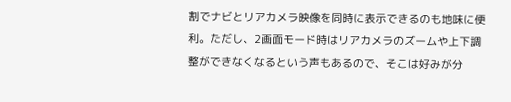割でナビとリアカメラ映像を同時に表示できるのも地味に便利。ただし、2画面モード時はリアカメラのズームや上下調整ができなくなるという声もあるので、そこは好みが分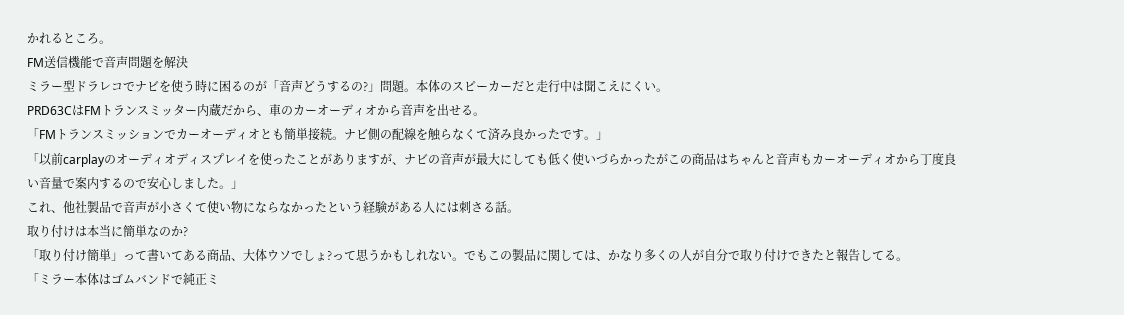かれるところ。
FM送信機能で音声問題を解決
ミラー型ドラレコでナビを使う時に困るのが「音声どうするの?」問題。本体のスピーカーだと走行中は聞こえにくい。
PRD63CはFMトランスミッター内蔵だから、車のカーオーディオから音声を出せる。
「FMトランスミッションでカーオーディオとも簡単接続。ナビ側の配線を触らなくて済み良かったです。」
「以前carplayのオーディオディスプレイを使ったことがありますが、ナビの音声が最大にしても低く使いづらかったがこの商品はちゃんと音声もカーオーディオから丁度良い音量で案内するので安心しました。」
これ、他社製品で音声が小さくて使い物にならなかったという経験がある人には刺さる話。
取り付けは本当に簡単なのか?
「取り付け簡単」って書いてある商品、大体ウソでしょ?って思うかもしれない。でもこの製品に関しては、かなり多くの人が自分で取り付けできたと報告してる。
「ミラー本体はゴムバンドで純正ミ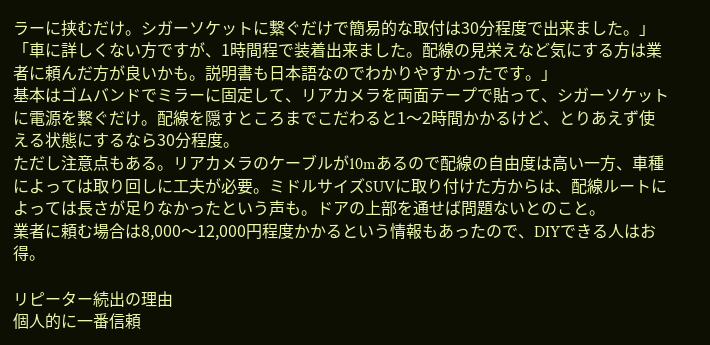ラーに挟むだけ。シガーソケットに繋ぐだけで簡易的な取付は30分程度で出来ました。」
「車に詳しくない方ですが、1時間程で装着出来ました。配線の見栄えなど気にする方は業者に頼んだ方が良いかも。説明書も日本語なのでわかりやすかったです。」
基本はゴムバンドでミラーに固定して、リアカメラを両面テープで貼って、シガーソケットに電源を繋ぐだけ。配線を隠すところまでこだわると1〜2時間かかるけど、とりあえず使える状態にするなら30分程度。
ただし注意点もある。リアカメラのケーブルが10mあるので配線の自由度は高い一方、車種によっては取り回しに工夫が必要。ミドルサイズSUVに取り付けた方からは、配線ルートによっては長さが足りなかったという声も。ドアの上部を通せば問題ないとのこと。
業者に頼む場合は8,000〜12,000円程度かかるという情報もあったので、DIYできる人はお得。

リピーター続出の理由
個人的に一番信頼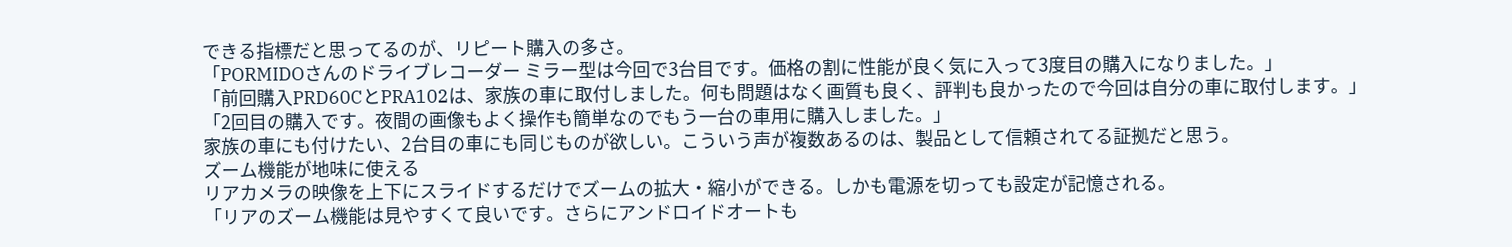できる指標だと思ってるのが、リピート購入の多さ。
「PORMIDOさんのドライブレコーダー ミラー型は今回で3台目です。価格の割に性能が良く気に入って3度目の購入になりました。」
「前回購入PRD60CとPRA102は、家族の車に取付しました。何も問題はなく画質も良く、評判も良かったので今回は自分の車に取付します。」
「2回目の購入です。夜間の画像もよく操作も簡単なのでもう一台の車用に購入しました。」
家族の車にも付けたい、2台目の車にも同じものが欲しい。こういう声が複数あるのは、製品として信頼されてる証拠だと思う。
ズーム機能が地味に使える
リアカメラの映像を上下にスライドするだけでズームの拡大・縮小ができる。しかも電源を切っても設定が記憶される。
「リアのズーム機能は見やすくて良いです。さらにアンドロイドオートも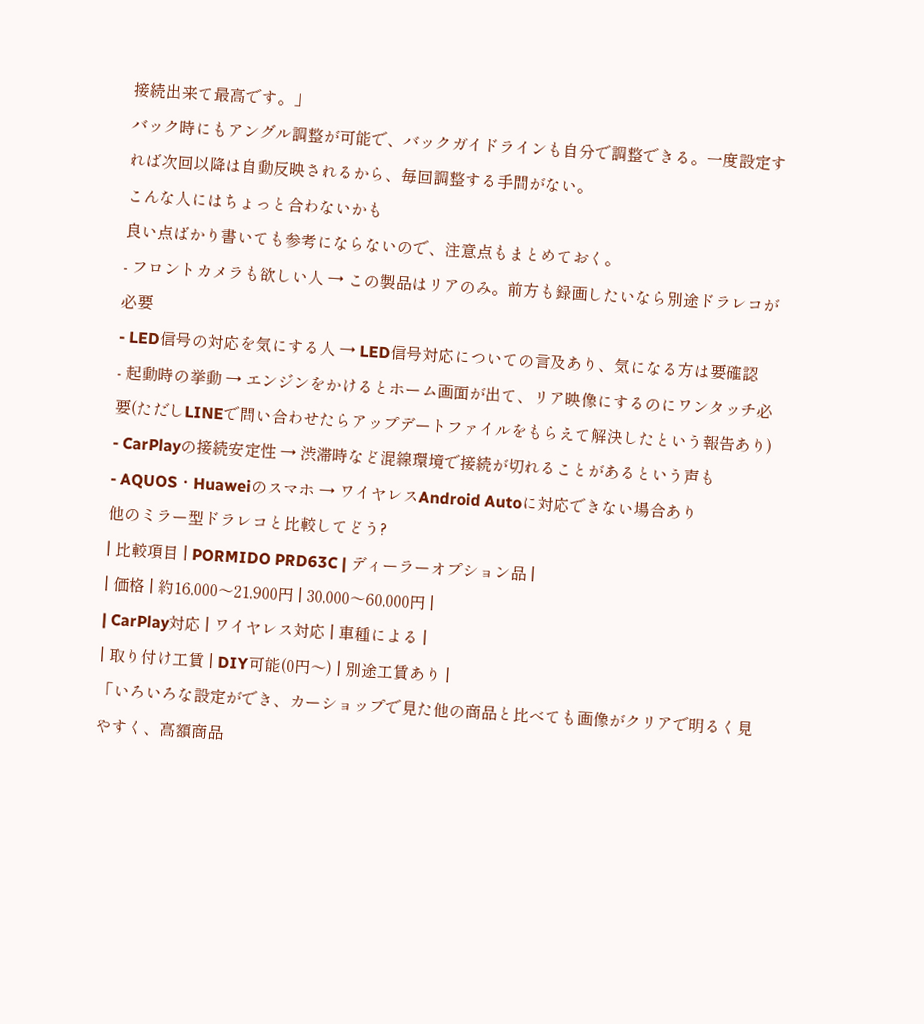接続出来て最高です。」
バック時にもアングル調整が可能で、バックガイドラインも自分で調整できる。一度設定すれば次回以降は自動反映されるから、毎回調整する手間がない。
こんな人にはちょっと合わないかも
良い点ばかり書いても参考にならないので、注意点もまとめておく。
- フロントカメラも欲しい人 → この製品はリアのみ。前方も録画したいなら別途ドラレコが必要
- LED信号の対応を気にする人 → LED信号対応についての言及あり、気になる方は要確認
- 起動時の挙動 → エンジンをかけるとホーム画面が出て、リア映像にするのにワンタッチ必要(ただしLINEで問い合わせたらアップデートファイルをもらえて解決したという報告あり)
- CarPlayの接続安定性 → 渋滞時など混線環境で接続が切れることがあるという声も
- AQUOS・Huaweiのスマホ → ワイヤレスAndroid Autoに対応できない場合あり
他のミラー型ドラレコと比較してどう?
| 比較項目 | PORMIDO PRD63C | ディーラーオプション品 |
| 価格 | 約16,000〜21,900円 | 30,000〜60,000円 |
| CarPlay対応 | ワイヤレス対応 | 車種による |
| 取り付け工賃 | DIY可能(0円〜) | 別途工賃あり |
「いろいろな設定ができ、カーショップで見た他の商品と比べても画像がクリアで明るく見やすく、高額商品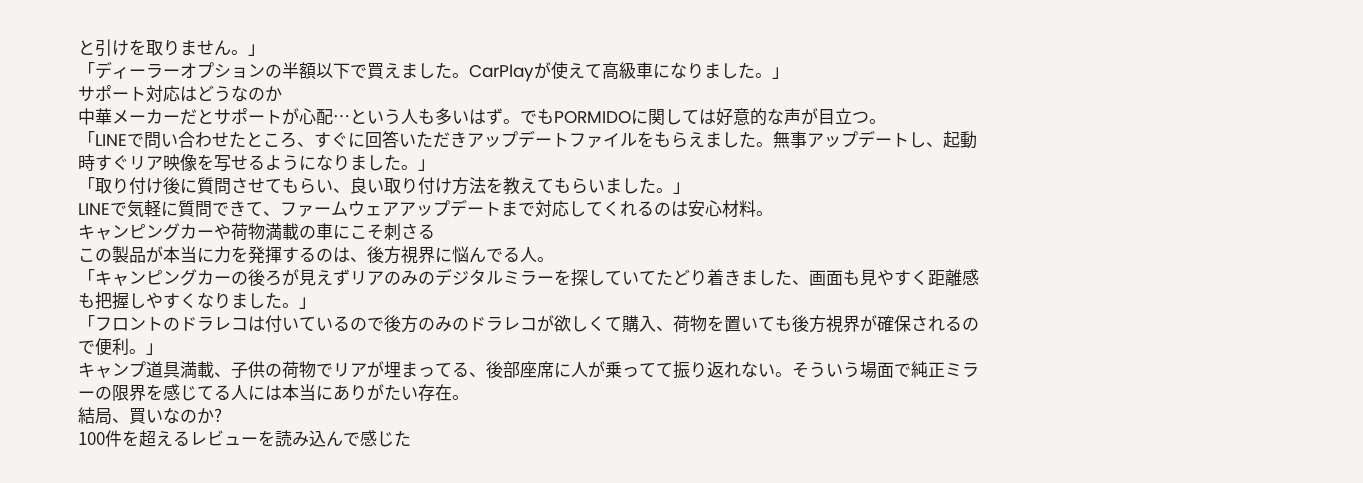と引けを取りません。」
「ディーラーオプションの半額以下で買えました。CarPlayが使えて高級車になりました。」
サポート対応はどうなのか
中華メーカーだとサポートが心配…という人も多いはず。でもPORMIDOに関しては好意的な声が目立つ。
「LINEで問い合わせたところ、すぐに回答いただきアップデートファイルをもらえました。無事アップデートし、起動時すぐリア映像を写せるようになりました。」
「取り付け後に質問させてもらい、良い取り付け方法を教えてもらいました。」
LINEで気軽に質問できて、ファームウェアアップデートまで対応してくれるのは安心材料。
キャンピングカーや荷物満載の車にこそ刺さる
この製品が本当に力を発揮するのは、後方視界に悩んでる人。
「キャンピングカーの後ろが見えずリアのみのデジタルミラーを探していてたどり着きました、画面も見やすく距離感も把握しやすくなりました。」
「フロントのドラレコは付いているので後方のみのドラレコが欲しくて購入、荷物を置いても後方視界が確保されるので便利。」
キャンプ道具満載、子供の荷物でリアが埋まってる、後部座席に人が乗ってて振り返れない。そういう場面で純正ミラーの限界を感じてる人には本当にありがたい存在。
結局、買いなのか?
100件を超えるレビューを読み込んで感じた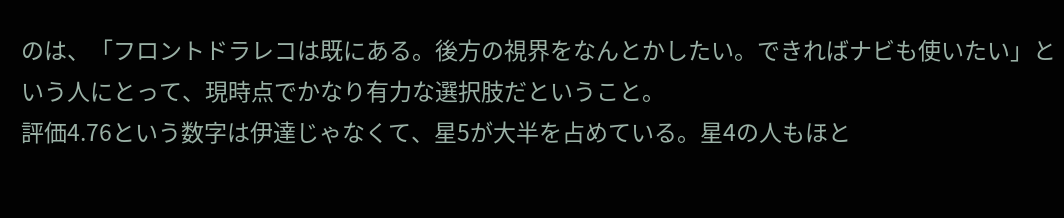のは、「フロントドラレコは既にある。後方の視界をなんとかしたい。できればナビも使いたい」という人にとって、現時点でかなり有力な選択肢だということ。
評価4.76という数字は伊達じゃなくて、星5が大半を占めている。星4の人もほと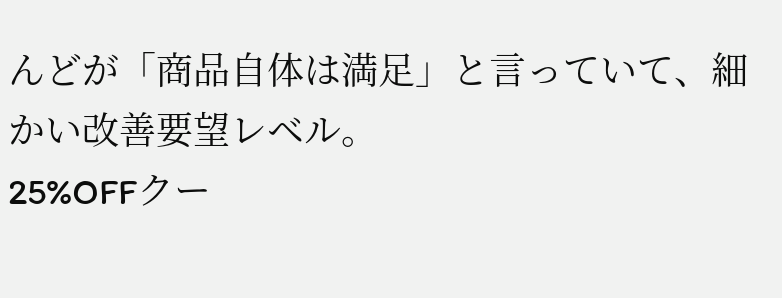んどが「商品自体は満足」と言っていて、細かい改善要望レベル。
25%OFFクー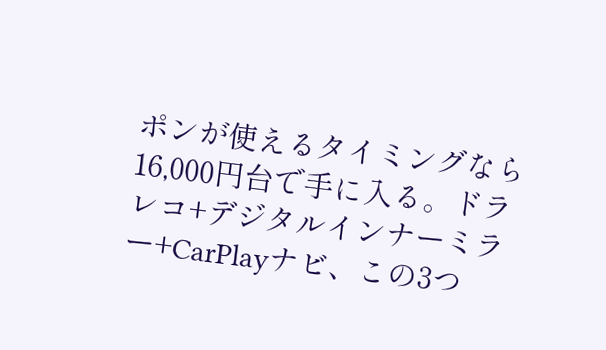ポンが使えるタイミングなら16,000円台で手に入る。ドラレコ+デジタルインナーミラー+CarPlayナビ、この3つ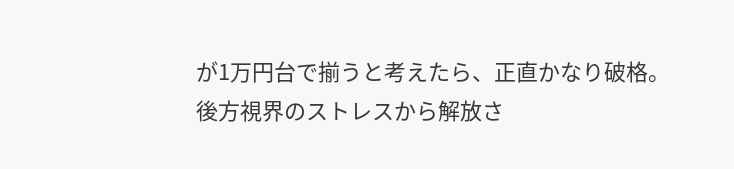が1万円台で揃うと考えたら、正直かなり破格。
後方視界のストレスから解放さ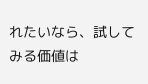れたいなら、試してみる価値は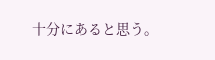十分にあると思う。